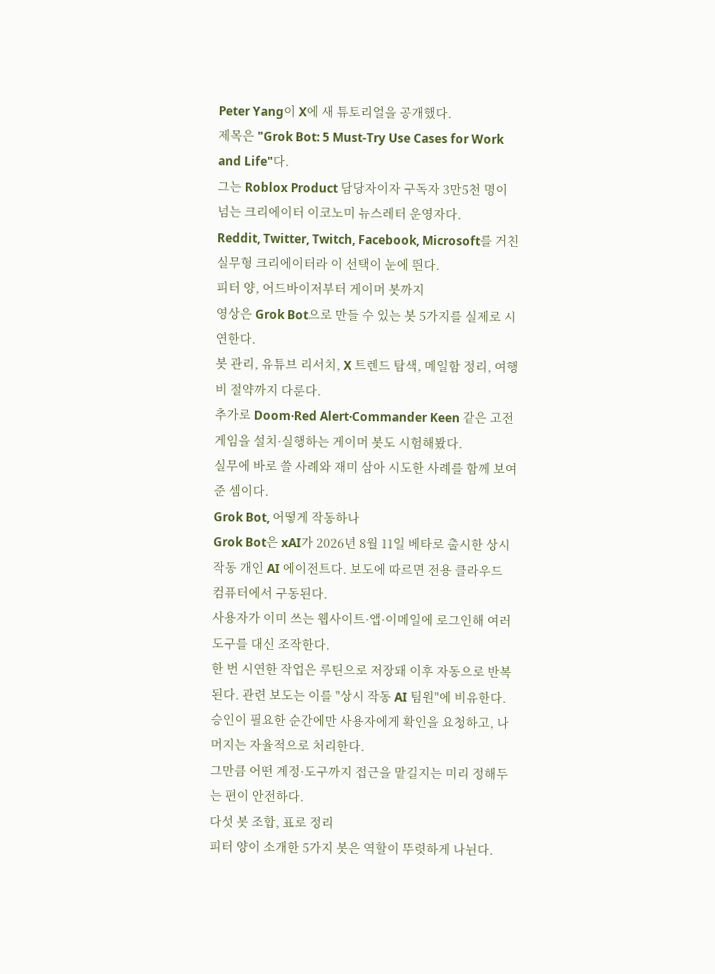Peter Yang이 X에 새 튜토리얼을 공개했다.
제목은 "Grok Bot: 5 Must-Try Use Cases for Work and Life"다.
그는 Roblox Product 담당자이자 구독자 3만5천 명이 넘는 크리에이터 이코노미 뉴스레터 운영자다.
Reddit, Twitter, Twitch, Facebook, Microsoft를 거친 실무형 크리에이터라 이 선택이 눈에 띈다.
피터 양, 어드바이저부터 게이머 봇까지
영상은 Grok Bot으로 만들 수 있는 봇 5가지를 실제로 시연한다.
봇 관리, 유튜브 리서치, X 트렌드 탐색, 메일함 정리, 여행비 절약까지 다룬다.
추가로 Doom·Red Alert·Commander Keen 같은 고전 게임을 설치·실행하는 게이머 봇도 시험해봤다.
실무에 바로 쓸 사례와 재미 삼아 시도한 사례를 함께 보여준 셈이다.
Grok Bot, 어떻게 작동하나
Grok Bot은 xAI가 2026년 8월 11일 베타로 출시한 상시 작동 개인 AI 에이전트다. 보도에 따르면 전용 클라우드 컴퓨터에서 구동된다.
사용자가 이미 쓰는 웹사이트·앱·이메일에 로그인해 여러 도구를 대신 조작한다.
한 번 시연한 작업은 루틴으로 저장돼 이후 자동으로 반복된다. 관련 보도는 이를 "상시 작동 AI 팀원"에 비유한다.
승인이 필요한 순간에만 사용자에게 확인을 요청하고, 나머지는 자율적으로 처리한다.
그만큼 어떤 계정·도구까지 접근을 맡길지는 미리 정해두는 편이 안전하다.
다섯 봇 조합, 표로 정리
피터 양이 소개한 5가지 봇은 역할이 뚜렷하게 나뉜다.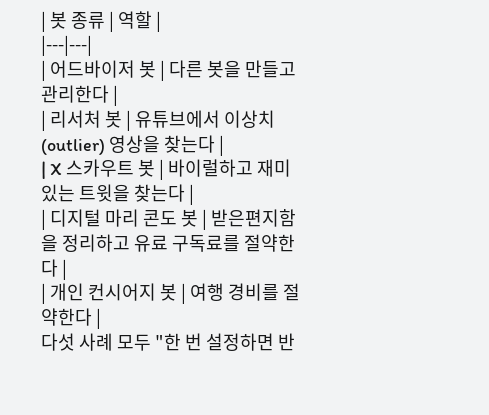| 봇 종류 | 역할 |
|---|---|
| 어드바이저 봇 | 다른 봇을 만들고 관리한다 |
| 리서처 봇 | 유튜브에서 이상치(outlier) 영상을 찾는다 |
| X 스카우트 봇 | 바이럴하고 재미있는 트윗을 찾는다 |
| 디지털 마리 콘도 봇 | 받은편지함을 정리하고 유료 구독료를 절약한다 |
| 개인 컨시어지 봇 | 여행 경비를 절약한다 |
다섯 사례 모두 "한 번 설정하면 반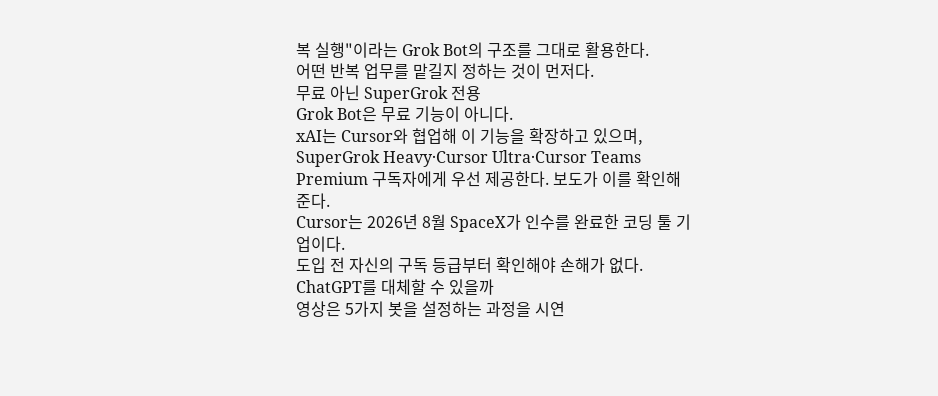복 실행"이라는 Grok Bot의 구조를 그대로 활용한다.
어떤 반복 업무를 맡길지 정하는 것이 먼저다.
무료 아닌 SuperGrok 전용
Grok Bot은 무료 기능이 아니다.
xAI는 Cursor와 협업해 이 기능을 확장하고 있으며, SuperGrok Heavy·Cursor Ultra·Cursor Teams Premium 구독자에게 우선 제공한다. 보도가 이를 확인해준다.
Cursor는 2026년 8월 SpaceX가 인수를 완료한 코딩 툴 기업이다.
도입 전 자신의 구독 등급부터 확인해야 손해가 없다.
ChatGPT를 대체할 수 있을까
영상은 5가지 봇을 설정하는 과정을 시연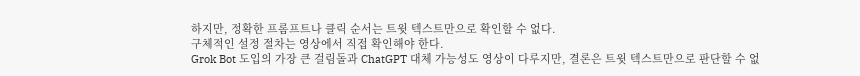하지만, 정확한 프롬프트나 클릭 순서는 트윗 텍스트만으로 확인할 수 없다.
구체적인 설정 절차는 영상에서 직접 확인해야 한다.
Grok Bot 도입의 가장 큰 걸림돌과 ChatGPT 대체 가능성도 영상이 다루지만, 결론은 트윗 텍스트만으로 판단할 수 없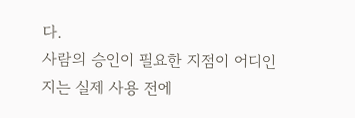다.
사람의 승인이 필요한 지점이 어디인지는 실제 사용 전에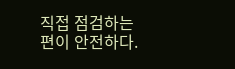직접 점검하는 편이 안전하다.